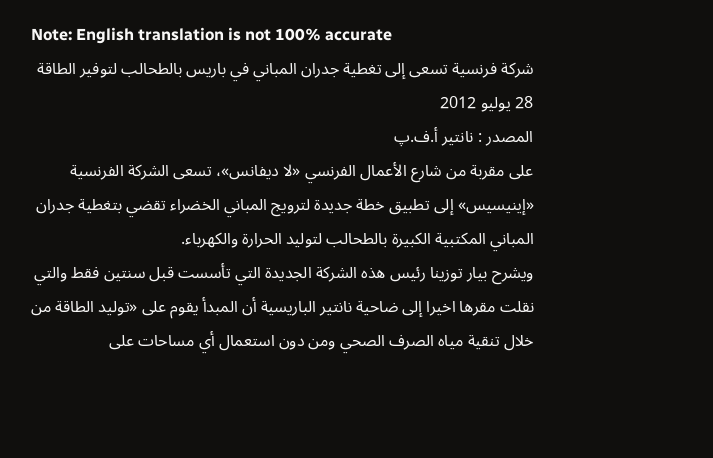Note: English translation is not 100% accurate
شركة فرنسية تسعى إلى تغطية جدران المباني في باريس بالطحالب لتوفير الطاقة
28 يوليو 2012
المصدر : نانتير أ.ف.پ
على مقربة من شارع الأعمال الفرنسي «لا ديفانس»، تسعى الشركة الفرنسية «إينيسيس» إلى تطبيق خطة جديدة لترويج المباني الخضراء تقضي بتغطية جدران المباني المكتبية الكبيرة بالطحالب لتوليد الحرارة والكهرباء.
ويشرح بيار توزينا رئيس هذه الشركة الجديدة التي تأسست قبل سنتين فقط والتي نقلت مقرها اخيرا إلى ضاحية نانتير الباريسية أن المبدأ يقوم على «توليد الطاقة من خلال تنقية مياه الصرف الصحي ومن دون استعمال أي مساحات على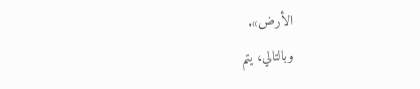الأرض».
وبالتالي، يتم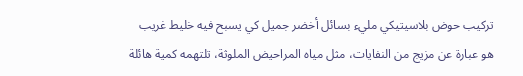تركيب حوض بلاسيتيكي مليء بسائل أخضر جميل كي يسبح فيه خليط غريب هو عبارة عن مزيج من النفايات، مثل مياه المراحيض الملوثة، تلتهمه كمية هائلة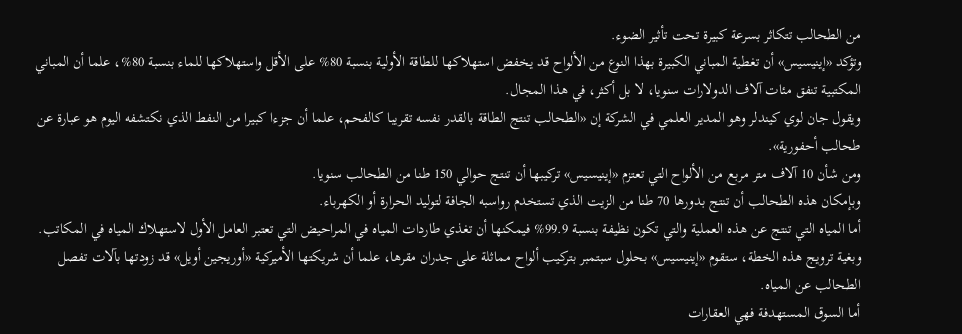من الطحالب تتكاثر بسرعة كبيرة تحت تأثير الضوء.
وتؤكد «إينيسيس» أن تغطية المباني الكبيرة بهذا النوع من الألواح قد يخفض استهلاكها للطاقة الأولية بنسبة 80% على الأقل واستهلاكها للماء بنسبة 80%، علما أن المباني المكتبية تنفق مئات آلاف الدولارات سنويا، لا بل أكثر، في هذا المجال.
ويقول جان لوي كيندلر وهو المدير العلمي في الشركة إن «الطحالب تنتج الطاقة بالقدر نفسه تقريبا كالفحم، علما أن جزءا كبيرا من النفط الذي نكتشفه اليوم هو عبارة عن طحالب أحفورية».
ومن شأن 10 آلاف متر مربع من الألواح التي تعتزم «إينيسيس» تركيبها أن تنتج حوالي 150 طنا من الطحالب سنويا.
وبإمكان هذه الطحالب أن تنتج بدورها 70 طنا من الزيت الذي تستخدم رواسبه الجافة لتوليد الحرارة أو الكهرباء.
أما المياه التي تنتج عن هذه العملية والتي تكون نظيفة بنسبة 99.9% فيمكنها أن تغذي طاردات المياه في المراحيض التي تعتبر العامل الأول لاستهلاك المياه في المكاتب.
وبغية ترويج هذه الخطة، ستقوم «إينيسيس» بحلول سبتمبر بتركيب ألواح مماثلة على جدران مقرها، علما أن شريكتها الأميركية «أوريجين أويل» قد زودتها بآلات تفصل الطحالب عن المياه.
أما السوق المستهدفة فهي العقارات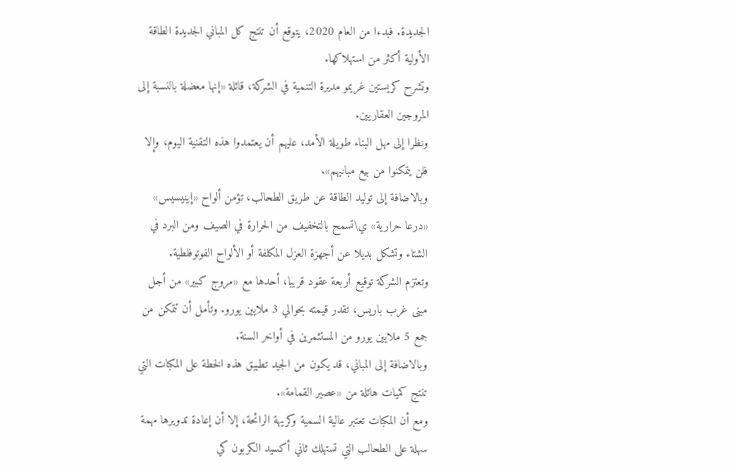الجديدة. فبدءا من العام 2020، يتوقع أن تنتج كل المباني الجديدة الطاقة الأولية أكثر من استهلاكها.
وتشرح كريستين غريمو مديرة التنمية في الشركة، قائلة «إنها معضلة بالنسبة إلى المروجين العقاريين.
ونظرا إلى مهل البناء طويلة الأمد، عليهم أن يعتمدوا هذه التقنية اليوم، وإلا فلن يتمكنوا من بيع مبانيهم».
وبالاضافة إلى توليد الطاقة عن طريق الطحالب، تؤمن ألواح «إينيسيس» «درعا حرارية» ي\تسمح بالتخفيف من الحرارة في الصيف ومن البرد في الشتاء وتشكل بديلا عن أجهزة العزل المكلفة أو الألواح الفوتوفلطية.
وتعتزم الشركة توقيع أربعة عقود قريبا، أحدها مع «مروج كبير» من أجل مبنى غرب باريس، تقدر قيمته بحوالي 3 ملايين يورو. وتأمل أن تتمكن من جمع 5 ملايين يورو من المستثمرين في أواخر السنة.
وبالاضافة إلى المباني، قد يكون من الجيد تطبيق هذه الخطة على المكبات التي تنتج كميات هائلة من «عصير القمامة».
ومع أن المكبات تعتبر عالية السمية وكريهة الرائحة، إلا أن إعادة تدويرها مهمة سهلة على الطحالب التي تستهلك ثاني أكسيد الكربون كي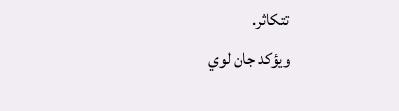تتكاثر.
ويؤكد جان لوي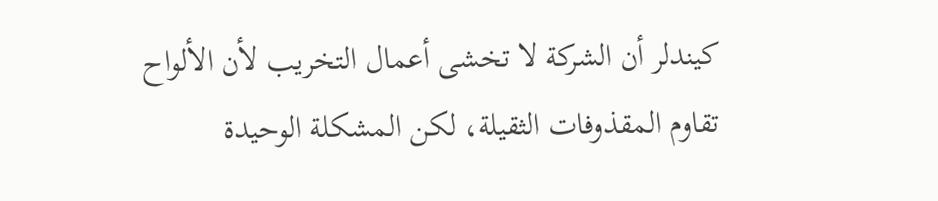كيندلر أن الشركة لا تخشى أعمال التخريب لأن الألواح تقاوم المقذوفات الثقيلة، لكن المشكلة الوحيدة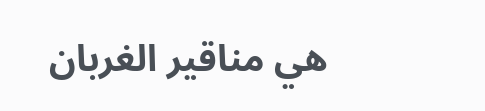هي مناقير الغربان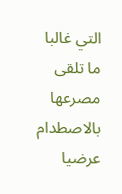التي غالبا ما تلقى مصرعها بالاصطدام عرضيا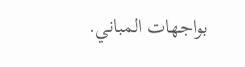بواجهات المباني.